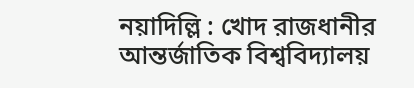নয়াদিল্লি : খোদ রাজধানীর আন্তর্জাতিক বিশ্ববিদ্যালয়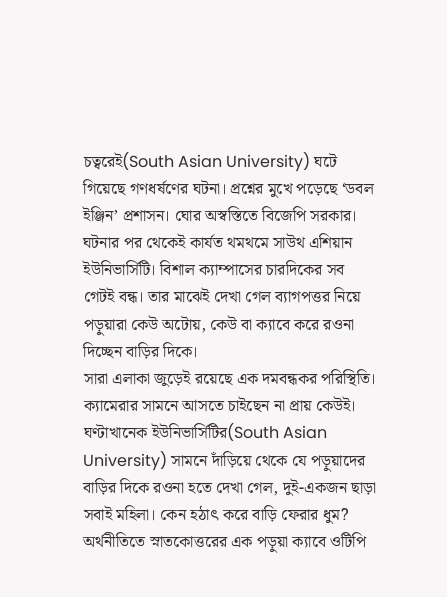চত্বরেই(South Asian University) ঘটে গিয়েছে গণধর্ষণের ঘটনা। প্রশ্নের মুখে পড়েছে ‘ডবল ইঞ্জিন’ প্রশাসন। ঘোর অস্বস্তিতে বিজেপি সরকার। ঘটনার পর থেকেই কার্যত থমথমে সাউথ এশিয়ান ইউনিভার্সিটি। বিশাল ক্যাম্পাসের চারদিকের সব গেটই বন্ধ। তার মাঝেই দেখা গেল ব্যাগপত্তর নিয়ে পড়ুয়ারা কেউ অটোয়, কেউ বা ক্যাবে করে রওনা দিচ্ছেন বাড়ির দিকে।
সারা এলাকা জুড়েই রয়েছে এক দমবন্ধকর পরিস্থিতি। ক্যামেরার সামনে আসতে চাইছেন না প্রায় কেউই। ঘণ্টাখানেক ইউনিভার্সিটির(South Asian University) সামনে দাঁড়িয়ে থেকে যে পড়ুয়াদের বাড়ির দিকে রওনা হতে দেখা গেল, দুই-একজন ছাড়া সবাই মহিলা। কেন হঠাৎ করে বাড়ি ফেরার ধুম? অর্থনীতিতে স্নাতকোত্তরের এক পড়ুয়া ক্যাবে ওটিপি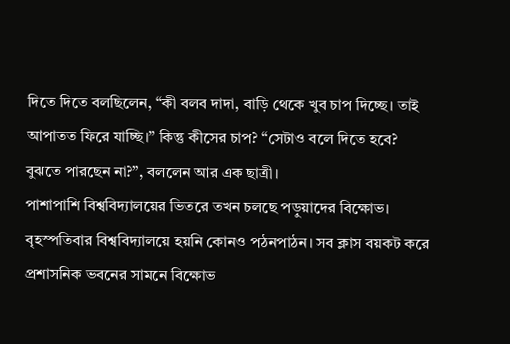দিতে দিতে বলছিলেন, “কী বলব দাদা, বাড়ি থেকে খুব চাপ দিচ্ছে। তাই আপাতত ফিরে যাচ্ছি।” কিন্তু কীসের চাপ? “সেটাও বলে দিতে হবে? বুঝতে পারছেন না?”, বললেন আর এক ছাত্রী।
পাশাপাশি বিশ্ববিদ্যালয়ের ভিতরে তখন চলছে পড়ুয়াদের বিক্ষোভ। বৃহস্পতিবার বিশ্ববিদ্যালয়ে হয়নি কোনও পঠনপাঠন। সব ক্লাস বয়কট করে প্রশাসনিক ভবনের সামনে বিক্ষোভ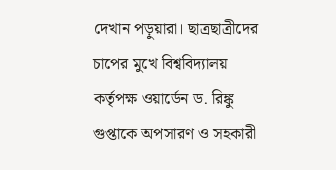দেখান পড়ুয়ারা। ছাত্রছাত্রীদের চাপের মুখে বিশ্ববিদ্যালয় কর্তৃপক্ষ ওয়ার্ডেন ড. রিঙ্কু গুপ্তাকে অপসারণ ও সহকারী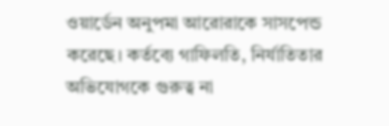ওয়ার্ডেন অনুপমা আরোরাকে সাসপেন্ড করেছে। কর্তব্যে গাফিলতি, নির্যাতিতার অভিযোগকে গুরুত্ব না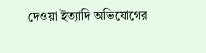দেওয়া ইত্যাদি অভিযোগের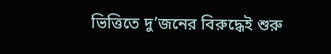ভিত্তিতে দু’জনের বিরুদ্ধেই শুরু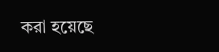করা হয়েছে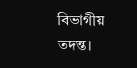বিভাগীয় তদন্ত।